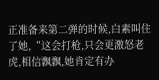正准备来第二弹的时候,白素叫住了她,“这会打枪,只会更激怒老虎,相信飘飘,她肯定有办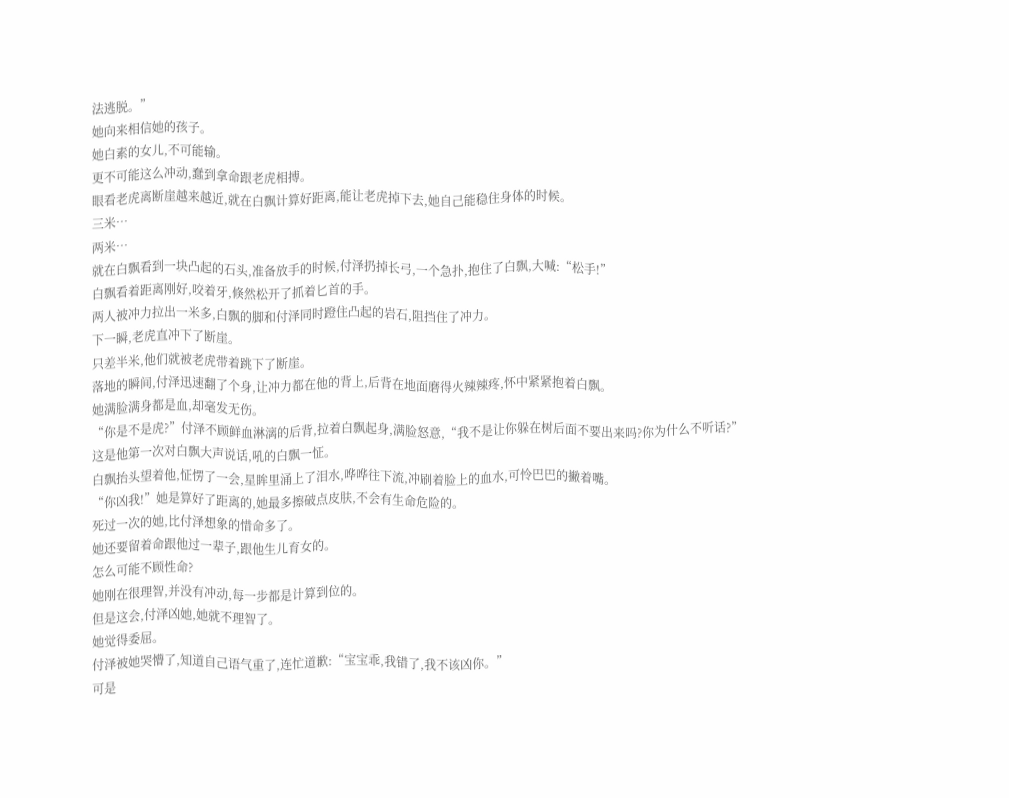法逃脱。”
她向来相信她的孩子。
她白素的女儿,不可能输。
更不可能这么冲动,蠢到拿命跟老虎相搏。
眼看老虎离断崖越来越近,就在白飘计算好距离,能让老虎掉下去,她自己能稳住身体的时候。
三米…
两米…
就在白飘看到一块凸起的石头,准备放手的时候,付泽扔掉长弓,一个急扑,抱住了白飘,大喊:“松手!”
白飘看着距离刚好,咬着牙,倏然松开了抓着匕首的手。
两人被冲力拉出一米多,白飘的脚和付泽同时蹬住凸起的岩石,阻挡住了冲力。
下一瞬,老虎直冲下了断崖。
只差半米,他们就被老虎带着跳下了断崖。
落地的瞬间,付泽迅速翻了个身,让冲力都在他的背上,后背在地面磨得火辣辣疼,怀中紧紧抱着白飘。
她满脸满身都是血,却毫发无伤。
“你是不是虎?”付泽不顾鲜血淋漓的后背,拉着白飘起身,满脸怒意,“我不是让你躲在树后面不要出来吗?你为什么不听话?”
这是他第一次对白飘大声说话,吼的白飘一怔。
白飘抬头望着他,怔愣了一会,星眸里涌上了泪水,哗哗往下流,冲刷着脸上的血水,可怜巴巴的撇着嘴。
“你凶我!”她是算好了距离的,她最多擦破点皮肤,不会有生命危险的。
死过一次的她,比付泽想象的惜命多了。
她还要留着命跟他过一辈子,跟他生儿育女的。
怎么可能不顾性命?
她刚在很理智,并没有冲动,每一步都是计算到位的。
但是这会,付泽凶她,她就不理智了。
她觉得委屈。
付泽被她哭懵了,知道自己语气重了,连忙道歉:“宝宝乖,我错了,我不该凶你。”
可是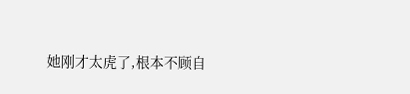她刚才太虎了,根本不顾自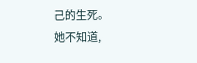己的生死。
她不知道,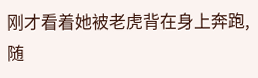刚才看着她被老虎背在身上奔跑,随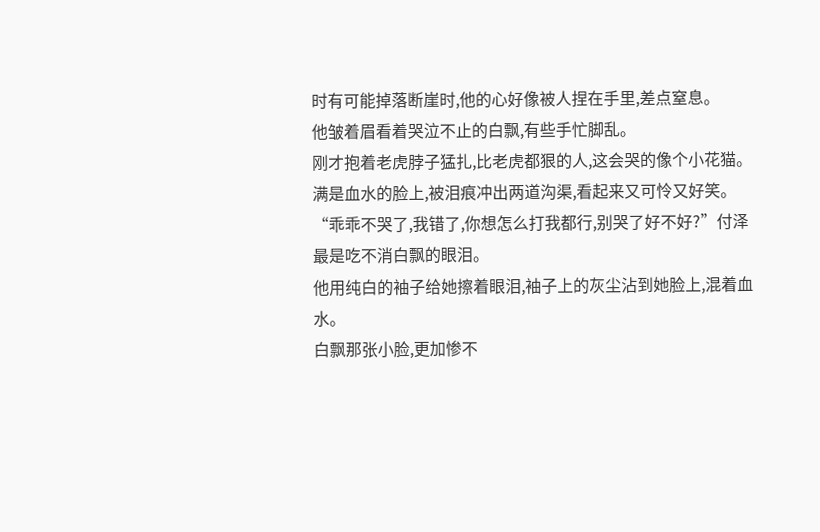时有可能掉落断崖时,他的心好像被人捏在手里,差点窒息。
他皱着眉看着哭泣不止的白飘,有些手忙脚乱。
刚才抱着老虎脖子猛扎,比老虎都狠的人,这会哭的像个小花猫。
满是血水的脸上,被泪痕冲出两道沟渠,看起来又可怜又好笑。
“乖乖不哭了,我错了,你想怎么打我都行,别哭了好不好?”付泽最是吃不消白飘的眼泪。
他用纯白的袖子给她擦着眼泪,袖子上的灰尘沾到她脸上,混着血水。
白飘那张小脸,更加惨不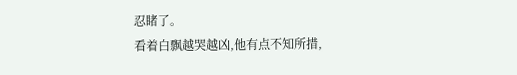忍睹了。
看着白飘越哭越凶,他有点不知所措,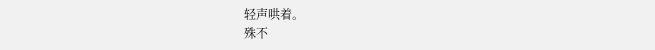轻声哄着。
殊不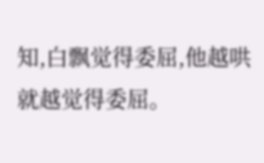知,白飘觉得委屈,他越哄就越觉得委屈。